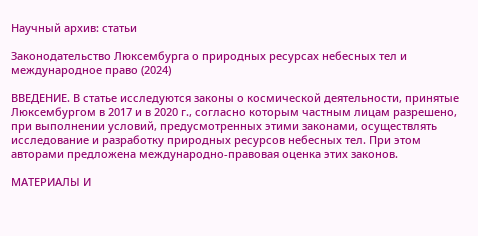Научный архив: статьи

Законодательство Люксембурга о природных ресурсах небесных тел и международное право (2024)

ВВЕДЕНИЕ. В статье исследуются законы о космической деятельности, принятые Люксембургом в 2017 и в 2020 г., согласно которым частным лицам разрешено, при выполнении условий, предусмотренных этими законами, осуществлять исследование и разработку природных ресурсов небесных тел. При этом авторами предложена международно-правовая оценка этих законов.

МАТЕРИАЛЫ И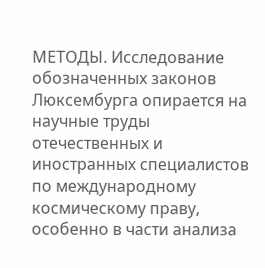МЕТОДЫ. Исследование обозначенных законов Люксембурга опирается на научные труды отечественных и иностранных специалистов по международному космическому праву, особенно в части анализа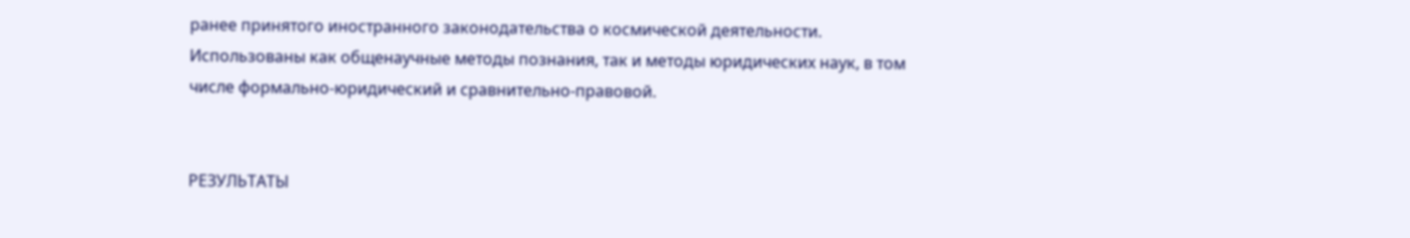ранее принятого иностранного законодательства о космической деятельности. Использованы как общенаучные методы познания, так и методы юридических наук, в том числе формально-юридический и сравнительно-правовой.


РЕЗУЛЬТАТЫ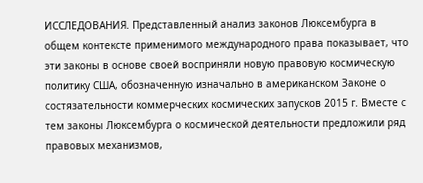ИССЛЕДОВАНИЯ. Представленный анализ законов Люксембурга в общем контексте применимого международного права показывает, что эти законы в основе своей восприняли новую правовую космическую политику США, обозначенную изначально в американском Законе о состязательности коммерческих космических запусков 2015 г. Вместе с тем законы Люксембурга о космической деятельности предложили ряд правовых механизмов,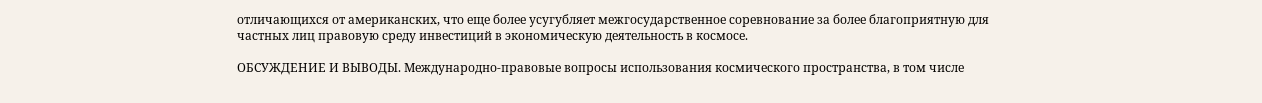отличающихся от американских, что еще более усугубляет межгосударственное соревнование за более благоприятную для частных лиц правовую среду инвестиций в экономическую деятельность в космосе.

ОБСУЖДЕНИЕ И ВЫВОДЫ. Международно-правовые вопросы использования космического пространства, в том числе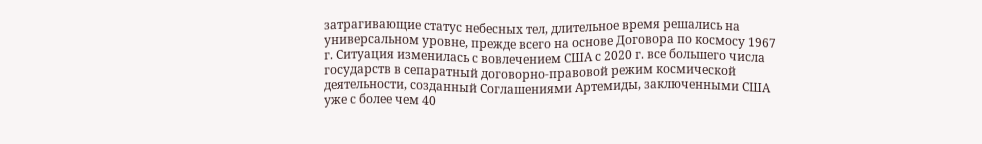затрагивающие статус небесных тел, длительное время решались на универсальном уровне, прежде всего на основе Договора по космосу 1967 г. Ситуация изменилась с вовлечением США с 2020 г. все большего числа государств в сепаратный договорно-правовой режим космической деятельности, созданный Соглашениями Артемиды, заключенными США уже с более чем 40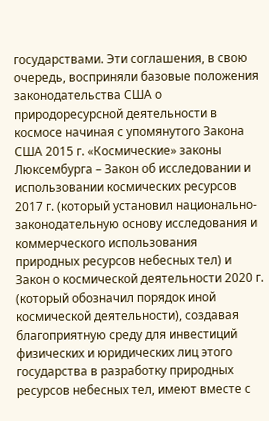государствами. Эти соглашения, в свою очередь, восприняли базовые положения законодательства США о природоресурсной деятельности в космосе начиная с упомянутого Закона США 2015 г. «Космические» законы Люксембурга – Закон об исследовании и использовании космических ресурсов 2017 г. (который установил национально-законодательную основу исследования и коммерческого использования природных ресурсов небесных тел) и Закон о космической деятельности 2020 г. (который обозначил порядок иной космической деятельности), создавая благоприятную среду для инвестиций физических и юридических лиц этого государства в разработку природных ресурсов небесных тел, имеют вместе с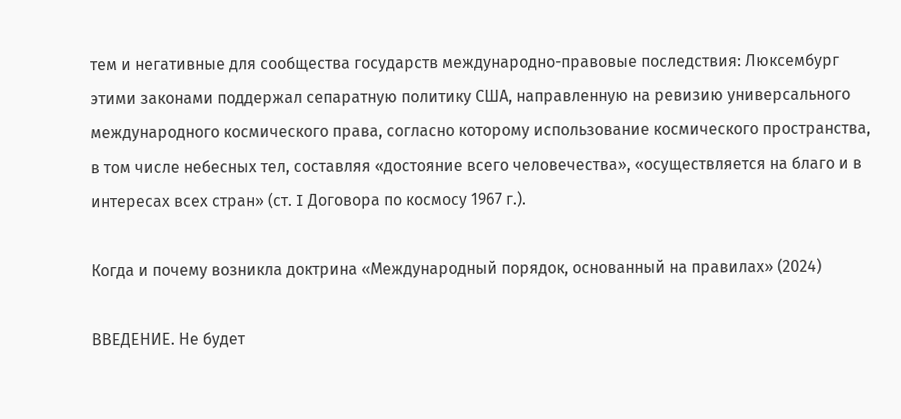тем и негативные для сообщества государств международно-правовые последствия: Люксембург этими законами поддержал сепаратную политику США, направленную на ревизию универсального международного космического права, согласно которому использование космического пространства, в том числе небесных тел, составляя «достояние всего человечества», «осуществляется на благо и в интересах всех стран» (ст. I Договора по космосу 1967 г.).

Когда и почему возникла доктрина «Международный порядок, основанный на правилах» (2024)

ВВЕДЕНИЕ. Не будет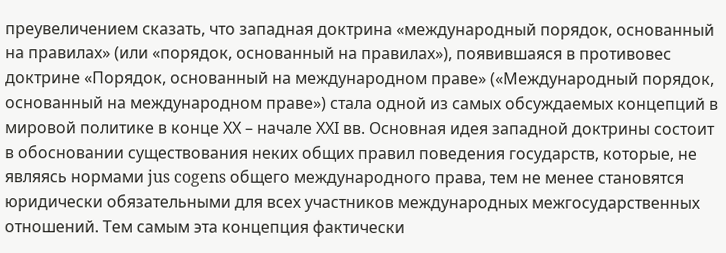преувеличением сказать, что западная доктрина «международный порядок, основанный на правилах» (или «порядок, основанный на правилах»), появившаяся в противовес доктрине «Порядок, основанный на международном праве» («Международный порядок, основанный на международном праве») стала одной из самых обсуждаемых концепций в мировой политике в конце ХХ – начале ХХI вв. Основная идея западной доктрины состоит в обосновании существования неких общих правил поведения государств, которые, не являясь нормами jus cogens общего международного права, тем не менее становятся юридически обязательными для всех участников международных межгосударственных отношений. Тем самым эта концепция фактически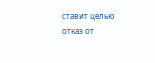ставит целью отказ от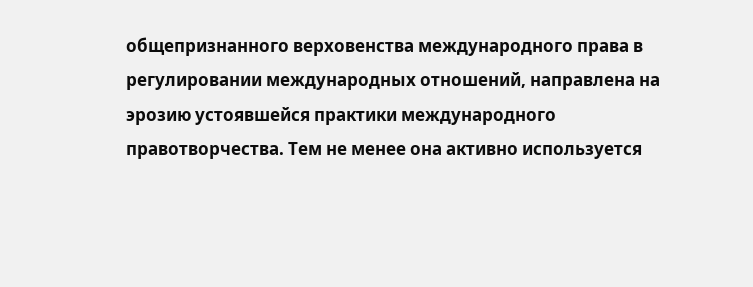общепризнанного верховенства международного права в регулировании международных отношений, направлена на эрозию устоявшейся практики международного правотворчества. Тем не менее она активно используется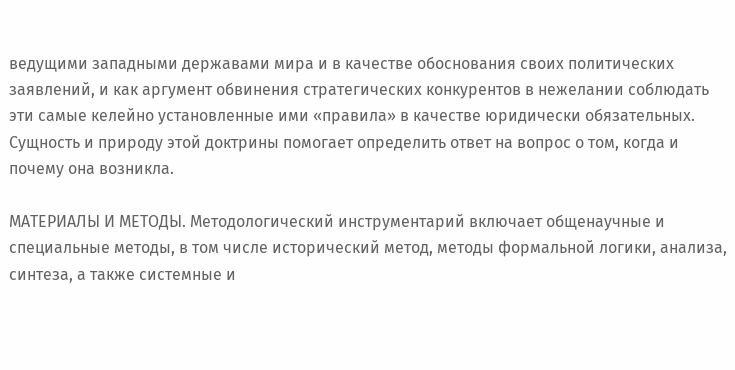ведущими западными державами мира и в качестве обоснования своих политических заявлений, и как аргумент обвинения стратегических конкурентов в нежелании соблюдать эти самые келейно установленные ими «правила» в качестве юридически обязательных. Сущность и природу этой доктрины помогает определить ответ на вопрос о том, когда и почему она возникла.

МАТЕРИАЛЫ И МЕТОДЫ. Методологический инструментарий включает общенаучные и специальные методы, в том числе исторический метод, методы формальной логики, анализа, синтеза, а также системные и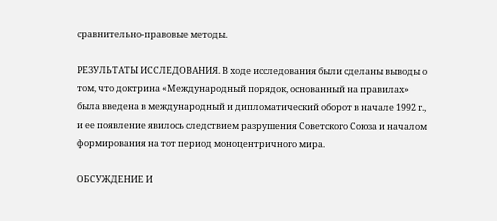сравнительно-правовые методы.

РЕЗУЛЬТАТЫ ИССЛЕДОВАНИЯ. В ходе исследования были сделаны выводы о том, что доктрина «Международный порядок, основанный на правилах» была введена в международный и дипломатический оборот в начале 1992 г., и ее появление явилось следствием разрушения Советского Союза и началом формирования на тот период моноцентричного мира.

ОБСУЖДЕНИЕ И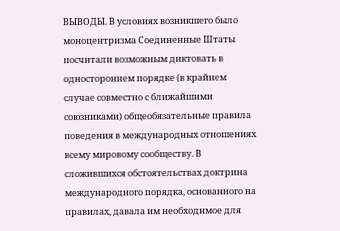ВЫВОДЫ. В условиях возникшего было моноцентризма Соединенные Штаты посчитали возможным диктовать в одностороннем порядке (в крайнем случае совместно с ближайшими союзниками) общеобязательные правила поведения в международных отношениях всему мировому сообществу. В сложившихся обстоятельствах доктрина международного порядка, основанного на правилах, давала им необходимое для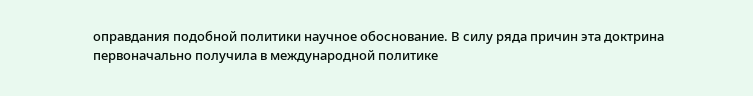оправдания подобной политики научное обоснование. В силу ряда причин эта доктрина первоначально получила в международной политике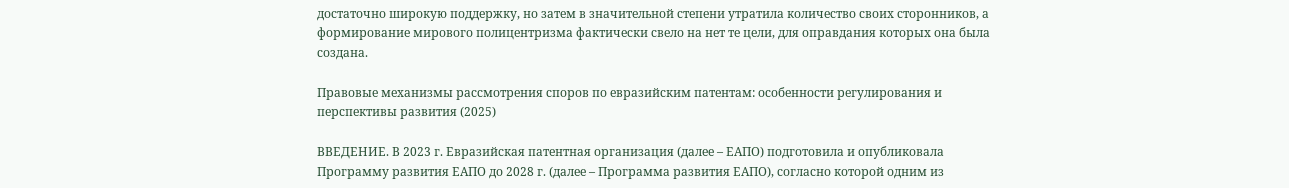достаточно широкую поддержку, но затем в значительной степени утратила количество своих сторонников, а формирование мирового полицентризма фактически свело на нет те цели, для оправдания которых она была создана.

Правовые механизмы рассмотрения споров по евразийским патентам: особенности регулирования и перспективы развития (2025)

ВВЕДЕНИЕ. В 2023 г. Евразийская патентная организация (далее – ЕАПО) подготовила и опубликовала Программу развития ЕАПО до 2028 г. (далее – Программа развития ЕАПО), согласно которой одним из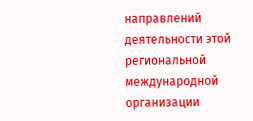направлений деятельности этой региональной международной организации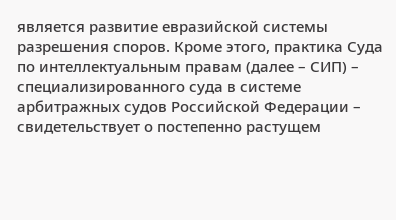является развитие евразийской системы разрешения споров. Кроме этого, практика Суда по интеллектуальным правам (далее – СИП) – специализированного суда в системе арбитражных судов Российской Федерации – свидетельствует о постепенно растущем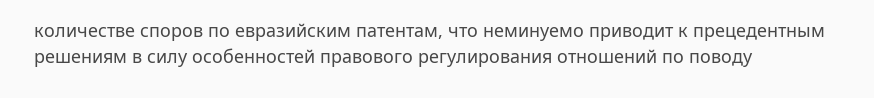количестве споров по евразийским патентам, что неминуемо приводит к прецедентным решениям в силу особенностей правового регулирования отношений по поводу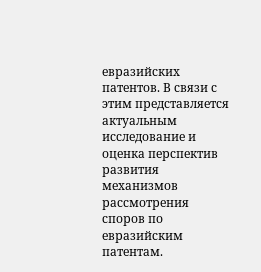евразийских патентов. В связи с этим представляется актуальным исследование и оценка перспектив развития механизмов рассмотрения споров по евразийским патентам.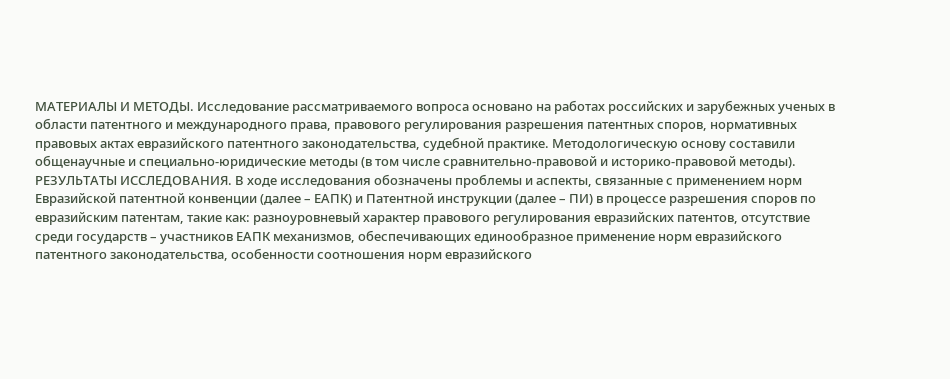МАТЕРИАЛЫ И МЕТОДЫ. Исследование рассматриваемого вопроса основано на работах российских и зарубежных ученых в области патентного и международного права, правового регулирования разрешения патентных споров, нормативных правовых актах евразийского патентного законодательства, судебной практике. Методологическую основу составили общенаучные и специально-юридические методы (в том числе сравнительно-правовой и историко-правовой методы). РЕЗУЛЬТАТЫ ИССЛЕДОВАНИЯ. В ходе исследования обозначены проблемы и аспекты, связанные с применением норм Евразийской патентной конвенции (далее – ЕАПК) и Патентной инструкции (далее – ПИ) в процессе разрешения споров по евразийским патентам, такие как: разноуровневый характер правового регулирования евразийских патентов, отсутствие среди государств – участников ЕАПК механизмов, обеспечивающих единообразное применение норм евразийского патентного законодательства, особенности соотношения норм евразийского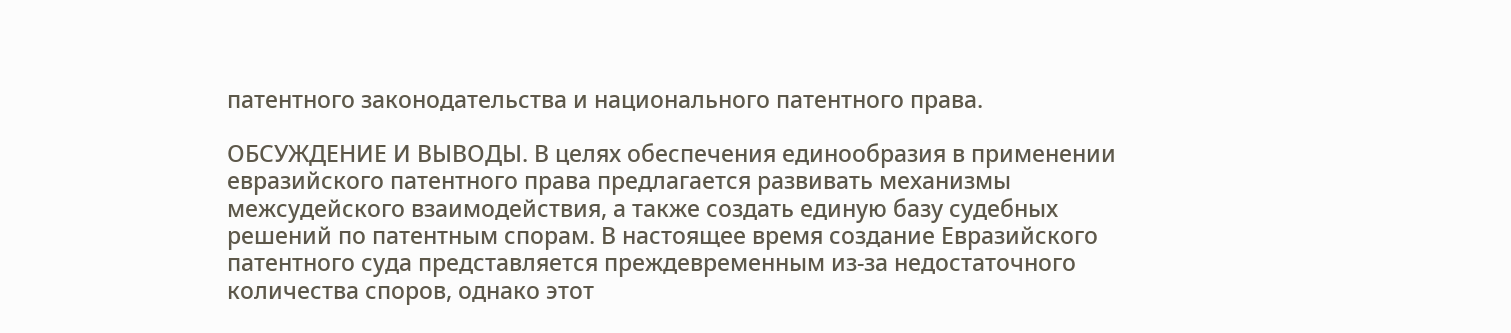патентного законодательства и национального патентного права.

ОБСУЖДЕНИЕ И ВЫВОДЫ. В целях обеспечения единообразия в применении евразийского патентного права предлагается развивать механизмы межсудейского взаимодействия, а также создать единую базу судебных решений по патентным спорам. В настоящее время создание Евразийского патентного суда представляется преждевременным из-за недостаточного количества споров, однако этот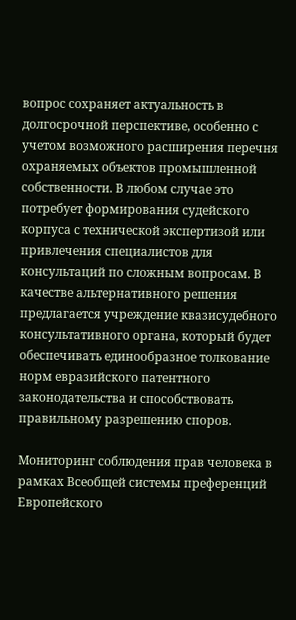вопрос сохраняет актуальность в долгосрочной перспективе, особенно с учетом возможного расширения перечня охраняемых объектов промышленной собственности. В любом случае это потребует формирования судейского корпуса с технической экспертизой или привлечения специалистов для консультаций по сложным вопросам. В качестве альтернативного решения предлагается учреждение квазисудебного консультативного органа, который будет обеспечивать единообразное толкование норм евразийского патентного законодательства и способствовать правильному разрешению споров.

Мониторинг соблюдения прав человека в рамках Всеобщей системы преференций Европейского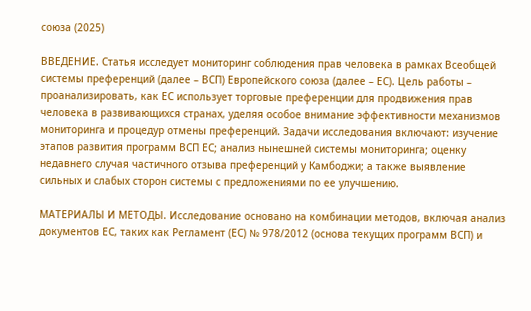союза (2025)

ВВЕДЕНИЕ. Статья исследует мониторинг соблюдения прав человека в рамках Всеобщей системы преференций (далее – ВСП) Европейского союза (далее – ЕС). Цель работы – проанализировать, как ЕС использует торговые преференции для продвижения прав человека в развивающихся странах, уделяя особое внимание эффективности механизмов мониторинга и процедур отмены преференций. Задачи исследования включают: изучение этапов развития программ ВСП ЕС; анализ нынешней системы мониторинга; оценку недавнего случая частичного отзыва преференций у Камбоджи; а также выявление сильных и слабых сторон системы с предложениями по ее улучшению.

МАТЕРИАЛЫ И МЕТОДЫ. Исследование основано на комбинации методов, включая анализ документов ЕС, таких как Регламент (ЕС) № 978/2012 (основа текущих программ ВСП) и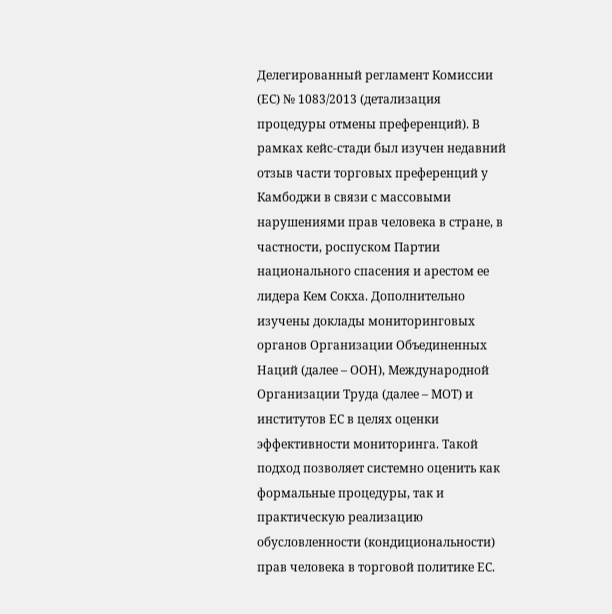Делегированный регламент Комиссии (ЕС) № 1083/2013 (детализация процедуры отмены преференций). В рамках кейс-стади был изучен недавний отзыв части торговых преференций у Камбоджи в связи с массовыми нарушениями прав человека в стране, в частности, роспуском Партии национального спасения и арестом ее лидера Кем Сокха. Дополнительно изучены доклады мониторинговых органов Организации Объединенных Наций (далее – ООН), Международной Организации Труда (далее – МОТ) и институтов ЕС в целях оценки эффективности мониторинга. Такой подход позволяет системно оценить как формальные процедуры, так и практическую реализацию обусловленности (кондициональности) прав человека в торговой политике ЕС.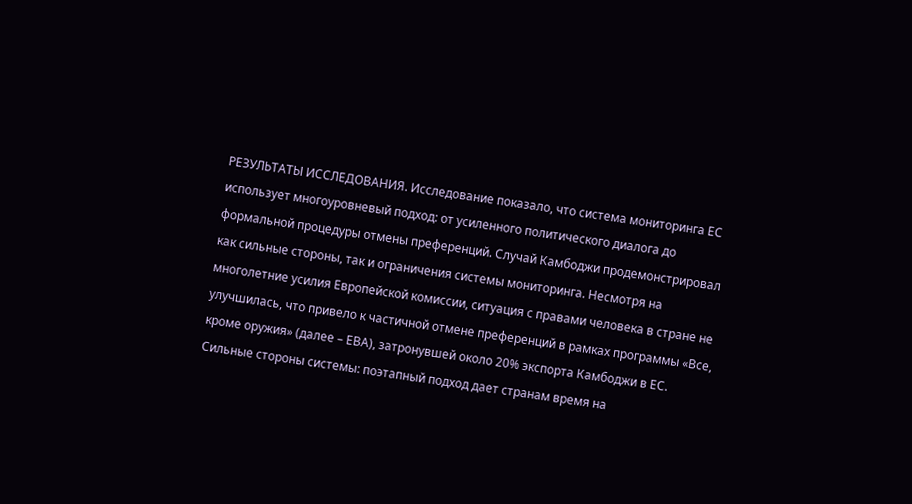РЕЗУЛЬТАТЫ ИССЛЕДОВАНИЯ. Исследование показало, что система мониторинга ЕС использует многоуровневый подход: от усиленного политического диалога до формальной процедуры отмены преференций. Случай Камбоджи продемонстрировал как сильные стороны, так и ограничения системы мониторинга. Несмотря на многолетние усилия Европейской комиссии, ситуация с правами человека в стране не улучшилась, что привело к частичной отмене преференций в рамках программы «Все, кроме оружия» (далее – EBA), затронувшей около 20% экспорта Камбоджи в ЕС. Сильные стороны системы: поэтапный подход дает странам время на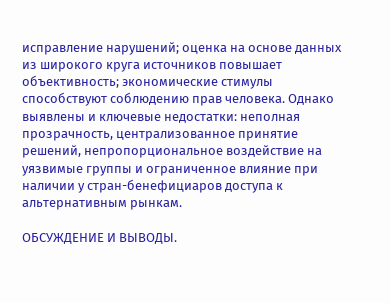исправление нарушений; оценка на основе данных из широкого круга источников повышает объективность; экономические стимулы способствуют соблюдению прав человека. Однако выявлены и ключевые недостатки: неполная прозрачность, централизованное принятие решений, непропорциональное воздействие на уязвимые группы и ограниченное влияние при наличии у стран-бенефициаров доступа к альтернативным рынкам.

ОБСУЖДЕНИЕ И ВЫВОДЫ.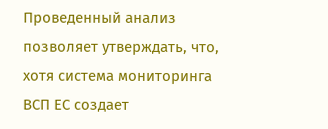Проведенный анализ позволяет утверждать, что, хотя система мониторинга ВСП ЕС создает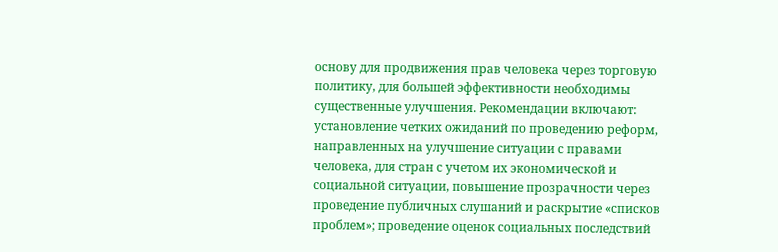основу для продвижения прав человека через торговую политику, для большей эффективности необходимы существенные улучшения. Рекомендации включают: установление четких ожиданий по проведению реформ, направленных на улучшение ситуации с правами человека, для стран с учетом их экономической и социальной ситуации, повышение прозрачности через проведение публичных слушаний и раскрытие «списков проблем»; проведение оценок социальных последствий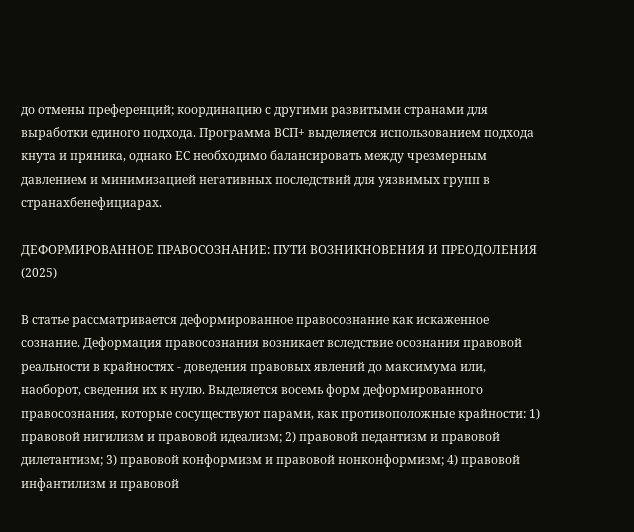до отмены преференций; координацию с другими развитыми странами для выработки единого подхода. Программа ВСП+ выделяется использованием подхода кнута и пряника, однако ЕС необходимо балансировать между чрезмерным давлением и минимизацией негативных последствий для уязвимых групп в странахбенефициарах.

ДЕФОРМИРОВАННОЕ ПРАВОСОЗНАНИЕ: ПУТИ ВОЗНИКНОВЕНИЯ И ПРЕОДОЛЕНИЯ (2025)

В статье рассматривается деформированное правосознание как искаженное сознание. Деформация правосознания возникает вследствие осознания правовой реальности в крайностях - доведения правовых явлений до максимума или, наоборот, сведения их к нулю. Выделяется восемь форм деформированного правосознания, которые сосуществуют парами, как противоположные крайности: 1) правовой нигилизм и правовой идеализм; 2) правовой педантизм и правовой дилетантизм; 3) правовой конформизм и правовой нонконформизм; 4) правовой инфантилизм и правовой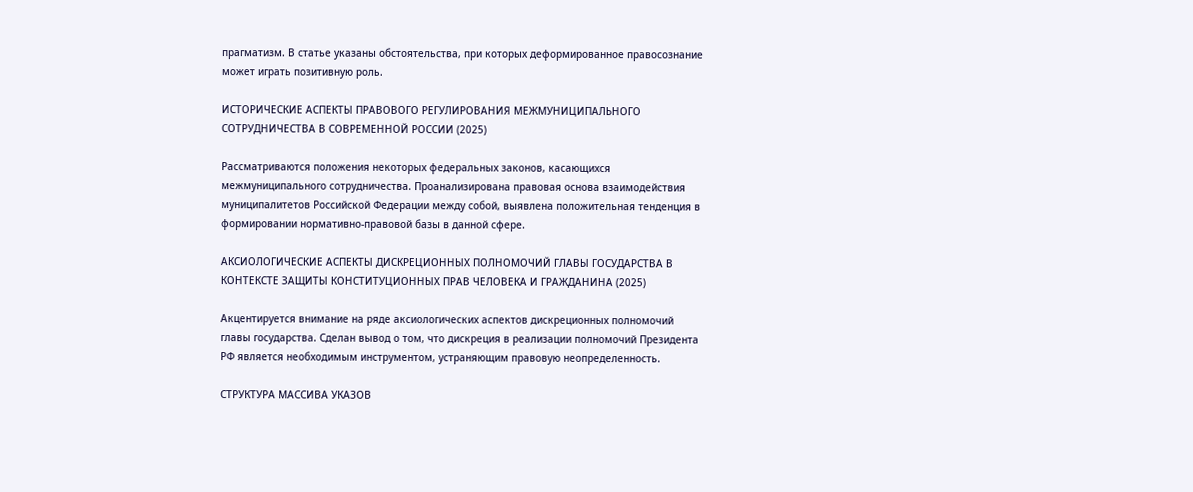прагматизм. В статье указаны обстоятельства, при которых деформированное правосознание может играть позитивную роль.

ИСТОРИЧЕСКИЕ АСПЕКТЫ ПРАВОВОГО РЕГУЛИРОВАНИЯ МЕЖМУНИЦИПАЛЬНОГО СОТРУДНИЧЕСТВА В СОВРЕМЕННОЙ РОССИИ (2025)

Рассматриваются положения некоторых федеральных законов, касающихся межмуниципального сотрудничества. Проанализирована правовая основа взаимодействия муниципалитетов Российской Федерации между собой, выявлена положительная тенденция в формировании нормативно-правовой базы в данной сфере.

АКСИОЛОГИЧЕСКИЕ АСПЕКТЫ ДИСКРЕЦИОННЫХ ПОЛНОМОЧИЙ ГЛАВЫ ГОСУДАРСТВА В КОНТЕКСТЕ ЗАЩИТЫ КОНСТИТУЦИОННЫХ ПРАВ ЧЕЛОВЕКА И ГРАЖДАНИНА (2025)

Акцентируется внимание на ряде аксиологических аспектов дискреционных полномочий главы государства. Сделан вывод о том, что дискреция в реализации полномочий Президента РФ является необходимым инструментом, устраняющим правовую неопределенность.

СТРУКТУРА МАССИВА УКАЗОВ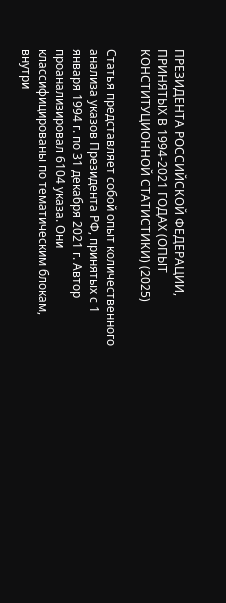ПРЕЗИДЕНТА РОССИЙСКОЙ ФЕДЕРАЦИИ, ПРИНЯТЫХ В 1994-2021 ГОДАХ (ОПЫТ КОНСТИТУЦИОННОЙ СТАТИСТИКИ) (2025)

Статья представляет собой опыт количественного анализа указов Президента РФ, принятых с 1 января 1994 г. по 31 декабря 2021 г. Автор проанализировал 6104 указа. Они классифицированы по тематическим блокам, внутри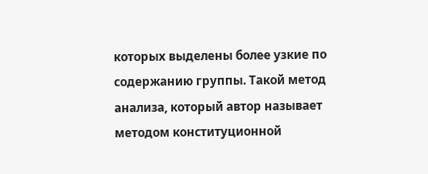которых выделены более узкие по содержанию группы. Такой метод анализа, который автор называет методом конституционной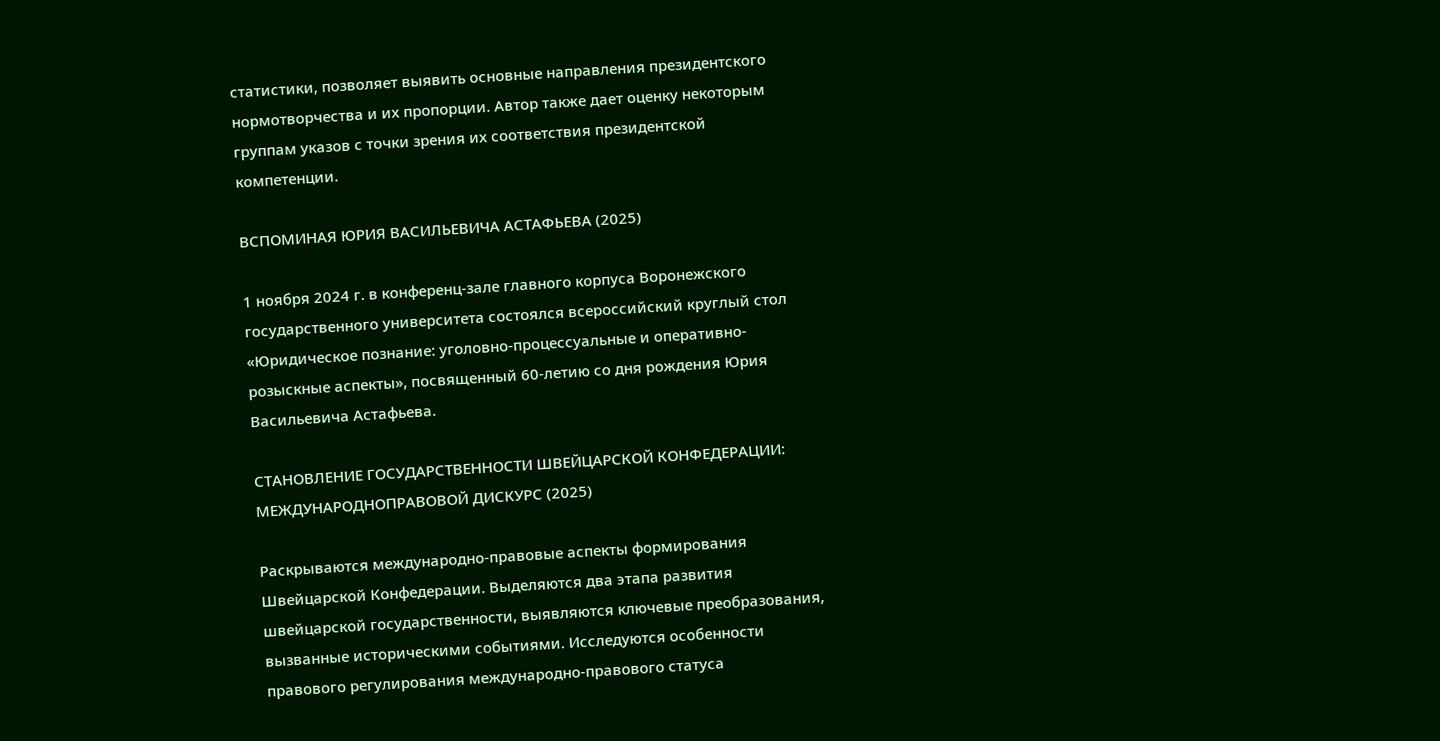статистики, позволяет выявить основные направления президентского нормотворчества и их пропорции. Автор также дает оценку некоторым группам указов с точки зрения их соответствия президентской компетенции.

ВСПОМИНАЯ ЮРИЯ ВАСИЛЬЕВИЧА АСТАФЬЕВА (2025)

1 ноября 2024 г. в конференц-зале главного корпуса Воронежского государственного университета состоялся всероссийский круглый стол «Юридическое познание: уголовно-процессуальные и оперативно-розыскные аспекты», посвященный 60-летию со дня рождения Юрия Васильевича Астафьева.

СТАНОВЛЕНИЕ ГОСУДАРСТВЕННОСТИ ШВЕЙЦАРСКОЙ КОНФЕДЕРАЦИИ: МЕЖДУНАРОДНОПРАВОВОЙ ДИСКУРС (2025)

Раскрываются международно-правовые аспекты формирования Швейцарской Конфедерации. Выделяются два этапа развития швейцарской государственности, выявляются ключевые преобразования, вызванные историческими событиями. Исследуются особенности правового регулирования международно-правового статуса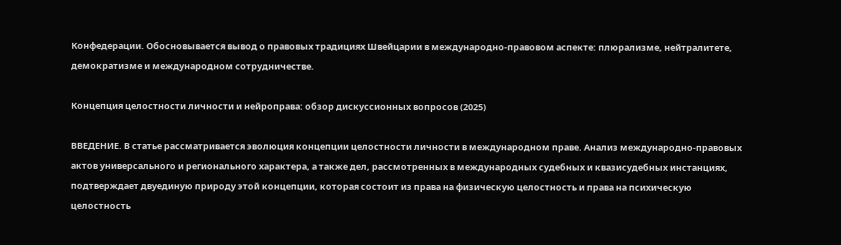Конфедерации. Обосновывается вывод о правовых традициях Швейцарии в международно-правовом аспекте: плюрализме, нейтралитете, демократизме и международном сотрудничестве.

Концепция целостности личности и нейроправа: обзор дискуссионных вопросов (2025)

ВВЕДЕНИЕ. В статье рассматривается эволюция концепции целостности личности в международном праве. Анализ международно-правовых актов универсального и регионального характера, а также дел, рассмотренных в международных судебных и квазисудебных инстанциях, подтверждает двуединую природу этой концепции, которая состоит из права на физическую целостность и права на психическую целостность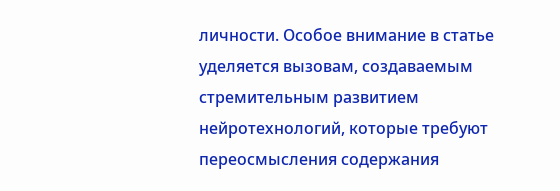личности. Особое внимание в статье уделяется вызовам, создаваемым стремительным развитием нейротехнологий, которые требуют переосмысления содержания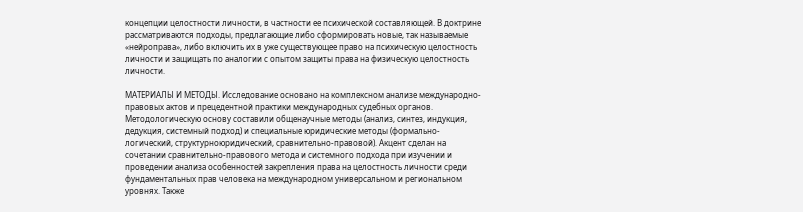концепции целостности личности, в частности ее психической составляющей. В доктрине рассматриваются подходы, предлагающие либо сформировать новые, так называемые «нейроправа», либо включить их в уже существующее право на психическую целостность личности и защищать по аналогии с опытом защиты права на физическую целостность личности.

МАТЕРИАЛЫ И МЕТОДЫ. Исследование основано на комплексном анализе международно-правовых актов и прецедентной практики международных судебных органов. Методологическую основу составили общенаучные методы (анализ, синтез, индукция, дедукция, системный подход) и специальные юридические методы (формально-логический, структурноюридический, сравнительно-правовой). Акцент сделан на сочетании сравнительно-правового метода и системного подхода при изучении и проведении анализа особенностей закрепления права на целостность личности среди фундаментальных прав человека на международном универсальном и региональном уровнях. Также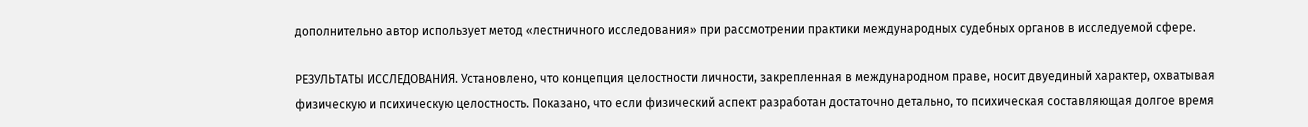дополнительно автор использует метод «лестничного исследования» при рассмотрении практики международных судебных органов в исследуемой сфере.

РЕЗУЛЬТАТЫ ИССЛЕДОВАНИЯ. Установлено, что концепция целостности личности, закрепленная в международном праве, носит двуединый характер, охватывая физическую и психическую целостность. Показано, что если физический аспект разработан достаточно детально, то психическая составляющая долгое время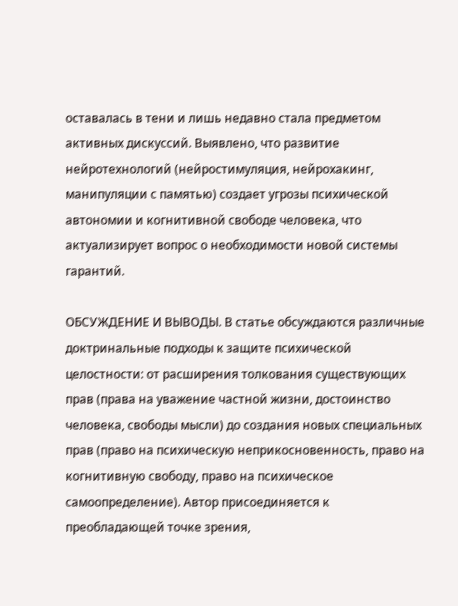оставалась в тени и лишь недавно стала предметом активных дискуссий. Выявлено, что развитие нейротехнологий (нейростимуляция, нейрохакинг, манипуляции с памятью) создает угрозы психической автономии и когнитивной свободе человека, что актуализирует вопрос о необходимости новой системы гарантий.

ОБСУЖДЕНИЕ И ВЫВОДЫ. В статье обсуждаются различные доктринальные подходы к защите психической целостности: от расширения толкования существующих прав (права на уважение частной жизни, достоинство человека, свободы мысли) до создания новых специальных прав (право на психическую неприкосновенность, право на когнитивную свободу, право на психическое самоопределение). Автор присоединяется к преобладающей точке зрения,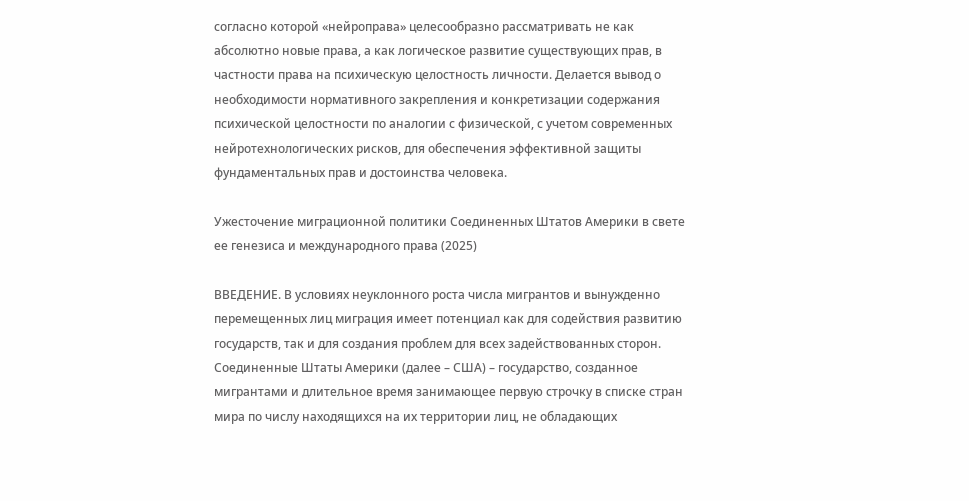согласно которой «нейроправа» целесообразно рассматривать не как абсолютно новые права, а как логическое развитие существующих прав, в частности права на психическую целостность личности. Делается вывод о необходимости нормативного закрепления и конкретизации содержания психической целостности по аналогии с физической, с учетом современных нейротехнологических рисков, для обеспечения эффективной защиты фундаментальных прав и достоинства человека.

Ужесточение миграционной политики Соединенных Штатов Америки в свете ее генезиса и международного права (2025)

ВВЕДЕНИЕ. В условиях неуклонного роста числа мигрантов и вынужденно перемещенных лиц миграция имеет потенциал как для содействия развитию государств, так и для создания проблем для всех задействованных сторон. Соединенные Штаты Америки (далее – США) – государство, созданное мигрантами и длительное время занимающее первую строчку в списке стран мира по числу находящихся на их территории лиц, не обладающих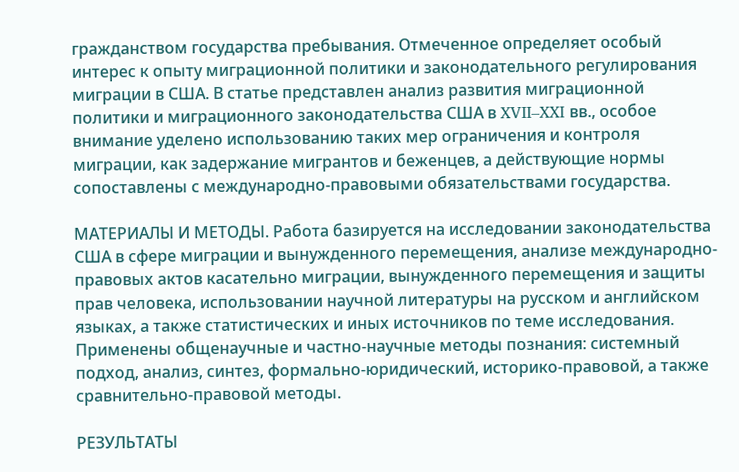гражданством государства пребывания. Отмеченное определяет особый интерес к опыту миграционной политики и законодательного регулирования миграции в США. В статье представлен анализ развития миграционной политики и миграционного законодательства США в XVII–XXI вв., особое внимание уделено использованию таких мер ограничения и контроля миграции, как задержание мигрантов и беженцев, а действующие нормы сопоставлены с международно-правовыми обязательствами государства.

МАТЕРИАЛЫ И МЕТОДЫ. Работа базируется на исследовании законодательства США в сфере миграции и вынужденного перемещения, анализе международно-правовых актов касательно миграции, вынужденного перемещения и защиты прав человека, использовании научной литературы на русском и английском языках, а также статистических и иных источников по теме исследования. Применены общенаучные и частно-научные методы познания: системный подход, анализ, синтез, формально-юридический, историко-правовой, а также сравнительно-правовой методы.

РЕЗУЛЬТАТЫ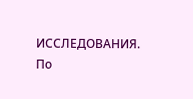ИССЛЕДОВАНИЯ. По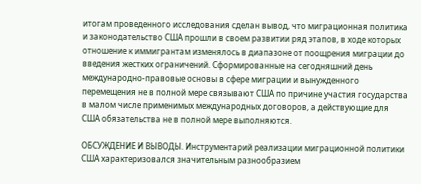итогам проведенного исследования сделан вывод, что миграционная политика и законодательство США прошли в своем развитии ряд этапов, в ходе которых отношение к иммигрантам изменялось в диапазоне от поощрения миграции до введения жестких ограничений. Сформированные на сегодняшний день международно-правовые основы в сфере миграции и вынужденного перемещения не в полной мере связывают США по причине участия государства в малом числе применимых международных договоров, а действующие для США обязательства не в полной мере выполняются.

ОБСУЖДЕНИЕ И ВЫВОДЫ. Инструментарий реализации миграционной политики США характеризовался значительным разнообразием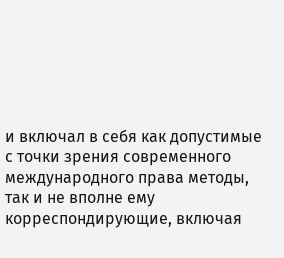и включал в себя как допустимые с точки зрения современного международного права методы, так и не вполне ему корреспондирующие, включая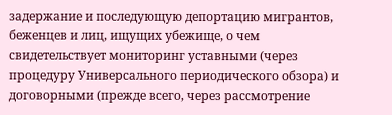задержание и последующую депортацию мигрантов, беженцев и лиц, ищущих убежище, о чем свидетельствует мониторинг уставными (через процедуру Универсального периодического обзора) и договорными (прежде всего, через рассмотрение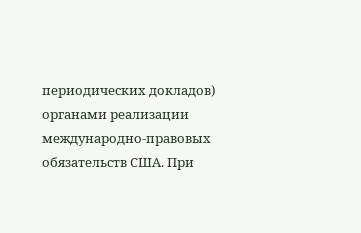периодических докладов) органами реализации международно-правовых обязательств США. При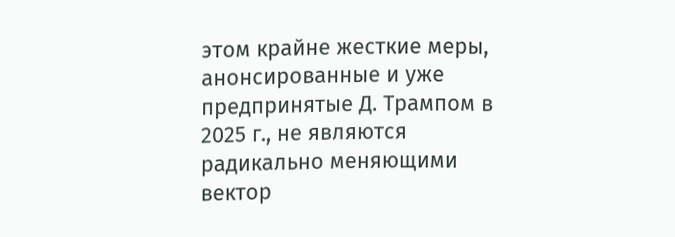этом крайне жесткие меры, анонсированные и уже предпринятые Д. Трампом в 2025 г., не являются радикально меняющими вектор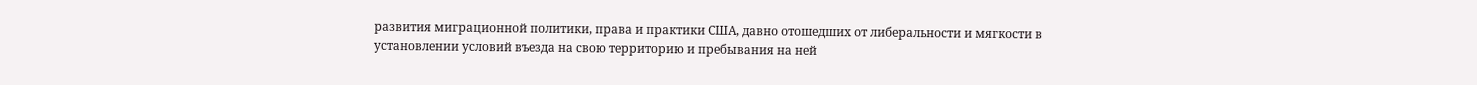развития миграционной политики, права и практики США, давно отошедших от либеральности и мягкости в установлении условий въезда на свою территорию и пребывания на ней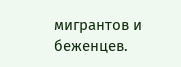мигрантов и беженцев.